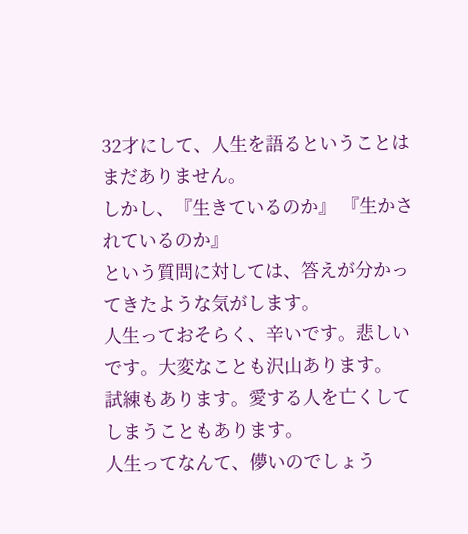32才にして、人生を語るということはまだありません。
しかし、『生きているのか』 『生かされているのか』
という質問に対しては、答えが分かってきたような気がします。
人生っておそらく、辛いです。悲しいです。大変なことも沢山あります。
試練もあります。愛する人を亡くしてしまうこともあります。
人生ってなんて、儚いのでしょう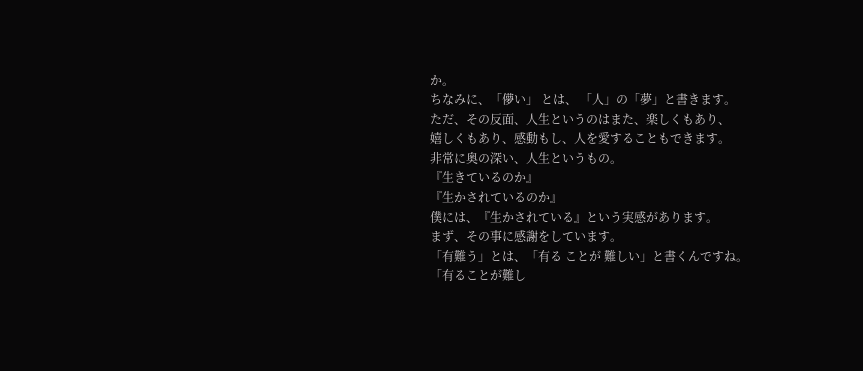か。
ちなみに、「儚い」 とは、 「人」の「夢」と書きます。
ただ、その反面、人生というのはまた、楽しくもあり、
嬉しくもあり、感動もし、人を愛することもできます。
非常に奥の深い、人生というもの。
『生きているのか』
『生かされているのか』
僕には、『生かされている』という実感があります。
まず、その事に感謝をしています。
「有難う」とは、「有る ことが 難しい」と書くんですね。
「有ることが難し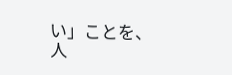い」ことを、人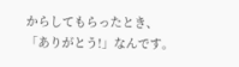からしてもらったとき、
「ありがとう!」なんです。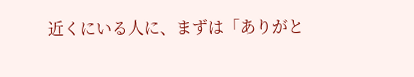近くにいる人に、まずは「ありがと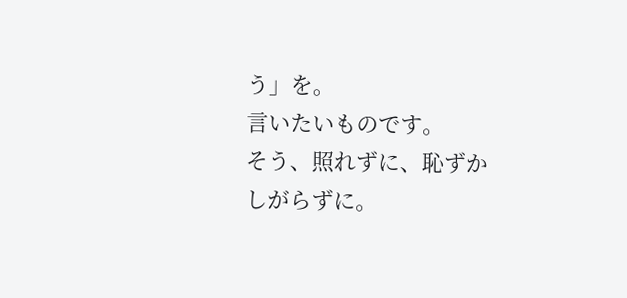う」を。
言いたいものです。
そう、照れずに、恥ずかしがらずに。